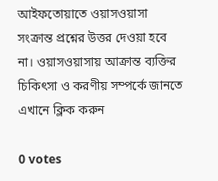আইফতোয়াতে ওয়াসওয়াসা সংক্রান্ত প্রশ্নের উত্তর দেওয়া হবে না। ওয়াসওয়াসায় আক্রান্ত ব্যক্তির চিকিৎসা ও করণীয় সম্পর্কে জানতে এখানে ক্লিক করুন

0 votes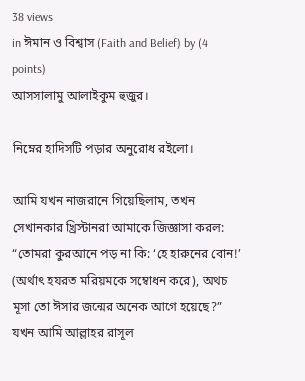38 views
in ঈমান ও বিশ্বাস (Faith and Belief) by (4 points)
আসসালামু আলাইকুম হুজুর।

নিম্নের হাদিসটি পড়ার অনুরোধ রইলো।

আমি যখন নাজরানে গিয়েছিলাম, তখন সেখানকার খ্রিস্টানরা আমাকে জিজ্ঞাসা করল:
“তোমরা কুরআনে পড় না কি: ‘হে হারুনের বোন!’ (অর্থাৎ হযরত মরিয়মকে সম্বোধন করে), অথচ মূসা তো ঈসার জন্মের অনেক আগে হয়েছে?”
যখন আমি আল্লাহর রাসূল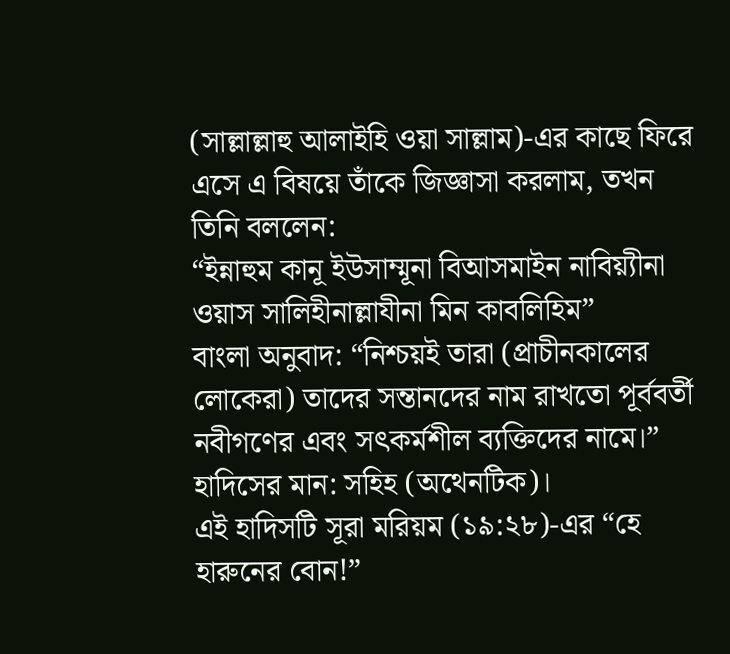(সাল্লাল্লাহু আলাইহি ওয়া সাল্লাম)-এর কাছে ফিরে এসে এ বিষয়ে তাঁকে জিজ্ঞাসা করলাম, তখন তিনি বললেন:
“ইন্নাহুম কানূ ইউসাম্মূনা বিআসমাইন নাবিয়্যীনা ওয়াস সালিহীনাল্লাযীনা মিন কাবলিহিম”
বাংলা অনুবাদ: “নিশ্চয়ই তারা (প্রাচীনকালের লোকেরা) তাদের সন্তানদের নাম রাখতো পূর্ববর্তী নবীগণের এবং সৎকর্মশীল ব্যক্তিদের নামে।”
হাদিসের মান: সহিহ (অথেনটিক)।
এই হাদিসটি সূরা মরিয়ম (১৯:২৮)-এর “হে হারুনের বোন!”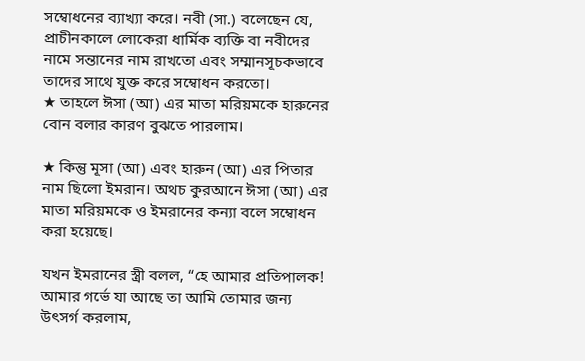সম্বোধনের ব্যাখ্যা করে। নবী (সা.) বলেছেন যে, প্রাচীনকালে লোকেরা ধার্মিক ব্যক্তি বা নবীদের নামে সন্তানের নাম রাখতো এবং সম্মানসূচকভাবে তাদের সাথে যুক্ত করে সম্বোধন করতো।
★ তাহলে ঈসা (আ) এর মাতা মরিয়মকে হারুনের বোন বলার কারণ বুঝতে পারলাম।

★ কিন্তু মূসা (আ) এবং হারুন (আ) এর পিতার নাম ছিলো ইমরান। অথচ কুরআনে ঈসা (আ) এর মাতা মরিয়মকে ও ইমরানের কন্যা বলে সম্বোধন করা হয়েছে।

যখন ইমরানের স্ত্রী বলল, “হে আমার প্রতিপালক! আমার গর্ভে যা আছে তা আমি তোমার জন্য উৎসর্গ করলাম,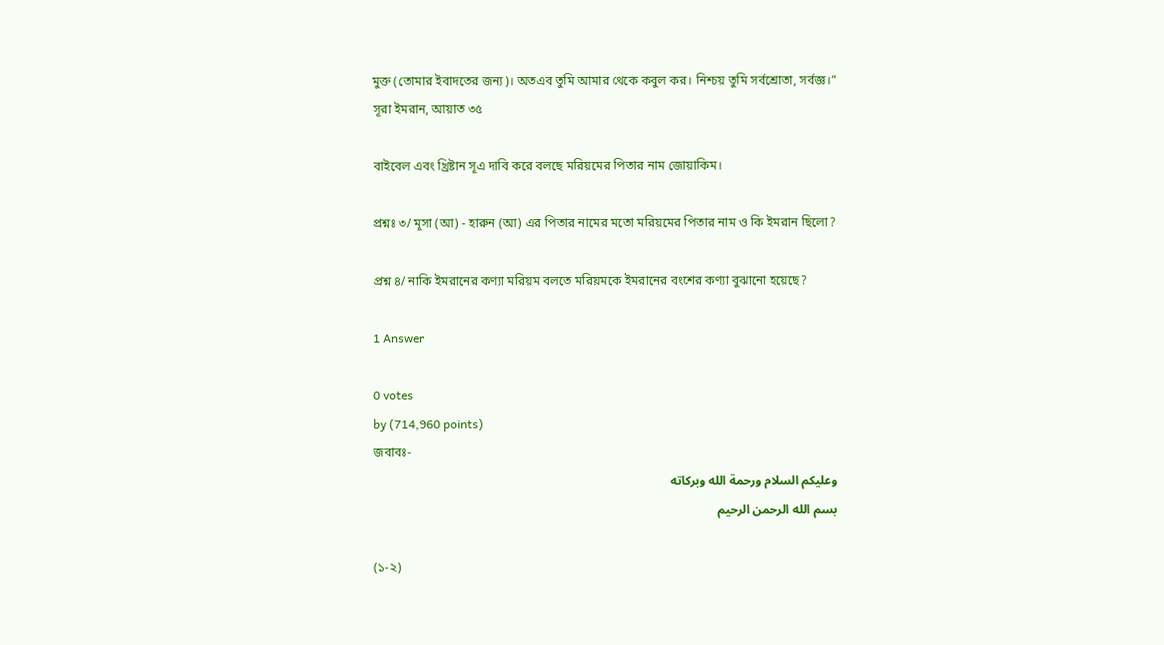মুক্ত (তোমার ইবাদতের জন্য)। অতএব তুমি আমার থেকে কবুল কর। নিশ্চয় তুমি সর্বশ্রোতা, সর্বজ্ঞ।”
সূরা ইমরান, আয়াত ৩৫

বাইবেল এবং খ্রিষ্টান সূএ দাবি করে বলছে মরিয়মের পিতার নাম জোয়াকিম।

প্রশ্নঃ ৩/ মূসা (আ) - হারুন (আ) এর পিতার নামের মতো মরিয়মের পিতার নাম ও কি ইমরান ছিলো?

প্রশ্ন ৪/ নাকি ইমরানের কণ্যা মরিয়ম বলতে মরিয়মকে ইমরানের বংশের কণ্যা বুঝানো হয়েছে?

1 Answer

0 votes
by (714,960 points)
জবাবঃ-
وعليكم السلام ورحمة الله وبركاته
بسم الله الرحمن الرحيم

(১-২)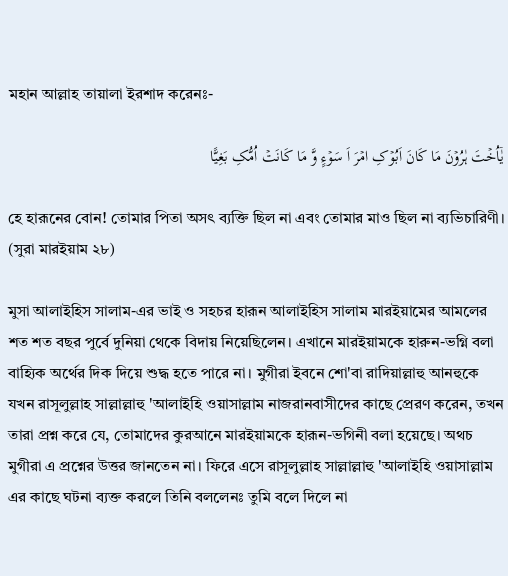মহান আল্লাহ তায়ালা ইরশাদ করেনঃ-

یٰۤاُخۡتَ ہٰرُوۡنَ مَا کَانَ اَبُوۡکِ امۡرَ اَ سَوۡءٍ وَّ مَا کَانَتۡ اُمُّکِ بَغِیًّا

হে হারূনের বোন! তোমার পিতা অসৎ ব্যক্তি ছিল না এবং তোমার মাও ছিল না ব্যভিচারিণী।
(সুরা মারইয়াম ২৮)

মুসা আলাইহিস সালাম-এর ভাই ও সহচর হারূন আলাইহিস সালাম মারইয়ামের আমলের শত শত বছর পুর্বে দুনিয়া থেকে বিদায় নিয়েছিলেন। এখানে মারইয়ামকে হারুন-ভগ্নি বলা বাহ্যিক অর্থের দিক দিয়ে শুদ্ধ হতে পারে না। মুগীরা ইবনে শো'বা রাদিয়াল্লাহু আনহুকে যখন রাসূলুল্লাহ সাল্লাল্লাহু 'আলাইহি ওয়াসাল্লাম নাজরানবাসীদের কাছে প্রেরণ করেন, তখন তারা প্রশ্ন করে যে, তোমাদের কুরআনে মারইয়ামকে হারূন-ভগিনী বলা হয়েছে। অথচ মুগীরা এ প্রশ্নের উত্তর জানতেন না। ফিরে এসে রাসূলুল্লাহ সাল্লাল্লাহু 'আলাইহি ওয়াসাল্লাম এর কাছে ঘটনা ব্যক্ত করলে তিনি বললেনঃ তুমি বলে দিলে না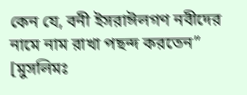কেন যে, বনী ইসরাঈলগণ নবীদের নামে নাম রাখা পছন্দ করতেন” [মুসলিমঃ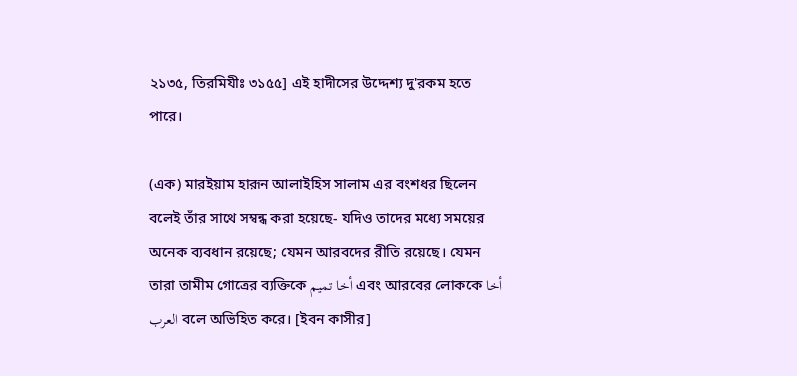২১৩৫, তিরমিযীঃ ৩১৫৫] এই হাদীসের উদ্দেশ্য দু'রকম হতে পারে।

(এক) মারইয়াম হারূন আলাইহিস সালাম এর বংশধর ছিলেন বলেই তাঁর সাথে সম্বন্ধ করা হয়েছে- যদিও তাদের মধ্যে সময়ের অনেক ব্যবধান রয়েছে; যেমন আরবদের রীতি রয়েছে। যেমন তারা তামীম গোত্রের ব্যক্তিকে أخا تميم এবং আরবের লোককে أخا العرب বলে অভিহিত করে। [ইবন কাসীর]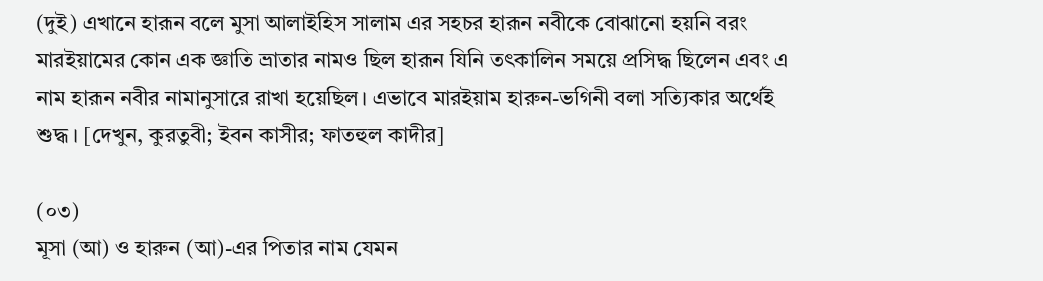(দুই) এখানে হারূন বলে মুসা আলাইহিস সালাম এর সহচর হারূন নবীকে বোঝানো হয়নি বরং মারইয়ামের কোন এক জ্ঞাতি ভ্রাতার নামও ছিল হারূন যিনি তৎকালিন সময়ে প্রসিদ্ধ ছিলেন এবং এ নাম হারূন নবীর নামানুসারে রাখা হয়েছিল। এভাবে মারইয়াম হারুন-ভগিনী বলা সত্যিকার অর্থেই শুদ্ধ। [দেখুন, কুরতুবী; ইবন কাসীর; ফাতহুল কাদীর]

(০৩)
মূসা (আ) ও হারুন (আ)-এর পিতার নাম যেমন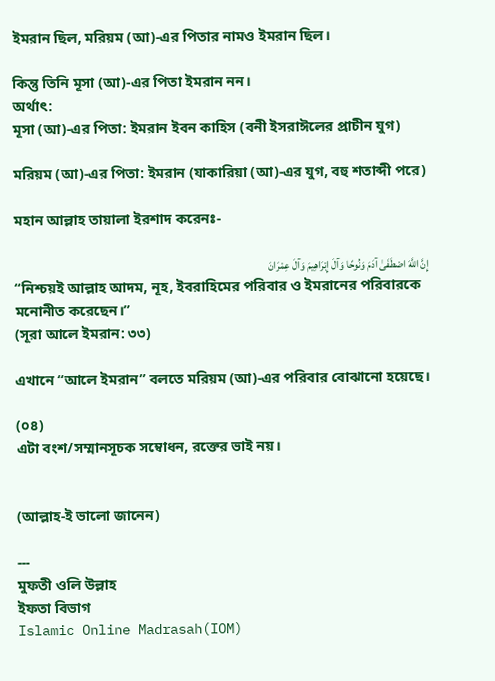ইমরান ছিল, মরিয়ম (আ)-এর পিতার নামও ইমরান ছিল।

কিন্তু তিনি মূসা (আ)-এর পিতা ইমরান নন।
অর্থাৎ:
মূসা (আ)-এর পিতা: ইমরান ইবন কাহিস (বনী ইসরাঈলের প্রাচীন যুগ)

মরিয়ম (আ)-এর পিতা: ইমরান (যাকারিয়া (আ)-এর যুগ, বহু শতাব্দী পরে)

মহান আল্লাহ তায়ালা ইরশাদ করেনঃ-

إِنَّ اللَّهَ اصْطَفَىٰ آدَمَ وَنُوحًا وَآلَ إِبْرَاهِيمَ وَآلَ عِمْرَانَ
“নিশ্চয়ই আল্লাহ আদম, নূহ, ইবরাহিমের পরিবার ও ইমরানের পরিবারকে মনোনীত করেছেন।”
(সূরা আলে ইমরান: ৩৩)

এখানে “আলে ইমরান” বলতে মরিয়ম (আ)-এর পরিবার বোঝানো হয়েছে।

(০৪)
এটা বংশ/সম্মানসূচক সম্বোধন, রক্তের ভাই নয়।


(আল্লাহ-ই ভালো জানেন)

---
মুফতী ওলি উল্লাহ
ইফতা বিভাগ
Islamic Online Madrasah(IOM)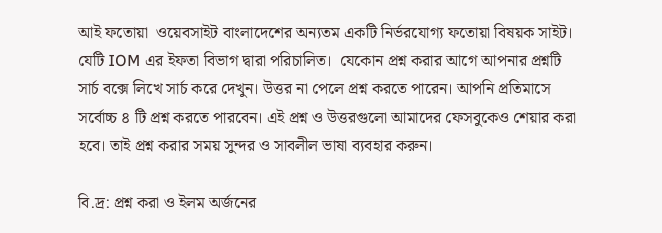আই ফতোয়া  ওয়েবসাইট বাংলাদেশের অন্যতম একটি নির্ভরযোগ্য ফতোয়া বিষয়ক সাইট। যেটি IOM এর ইফতা বিভাগ দ্বারা পরিচালিত।  যেকোন প্রশ্ন করার আগে আপনার প্রশ্নটি সার্চ বক্সে লিখে সার্চ করে দেখুন। উত্তর না পেলে প্রশ্ন করতে পারেন। আপনি প্রতিমাসে সর্বোচ্চ ৪ টি প্রশ্ন করতে পারবেন। এই প্রশ্ন ও উত্তরগুলো আমাদের ফেসবুকেও শেয়ার করা হবে। তাই প্রশ্ন করার সময় সুন্দর ও সাবলীল ভাষা ব্যবহার করুন।

বি.দ্র: প্রশ্ন করা ও ইলম অর্জনের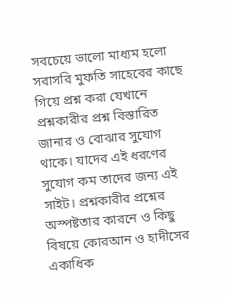সবচেয়ে ভালো মাধ্যম হলো সরাসরি মুফতি সাহেবের কাছে গিয়ে প্রশ্ন করা যেখানে প্রশ্নকারীর প্রশ্ন বিস্তারিত জানার ও বোঝার সুযোগ থাকে। যাদের এই ধরণের সুযোগ কম তাদের জন্য এই সাইট। প্রশ্নকারীর প্রশ্নের অস্পষ্টতার কারনে ও কিছু বিষয়ে কোরআন ও হাদীসের একাধিক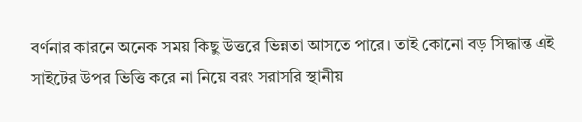বর্ণনার কারনে অনেক সময় কিছু উত্তরে ভিন্নতা আসতে পারে। তাই কোনো বড় সিদ্ধান্ত এই সাইটের উপর ভিত্তি করে না নিয়ে বরং সরাসরি স্থানীয়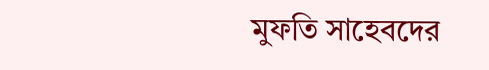মুফতি সাহেবদের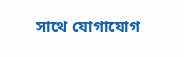সাথে যোগাযোগ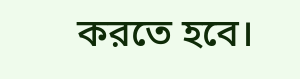করতে হবে।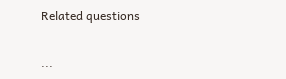Related questions

...